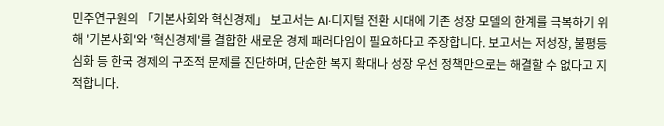민주연구원의 「기본사회와 혁신경제」 보고서는 AI·디지털 전환 시대에 기존 성장 모델의 한계를 극복하기 위해 '기본사회'와 '혁신경제'를 결합한 새로운 경제 패러다임이 필요하다고 주장합니다. 보고서는 저성장, 불평등 심화 등 한국 경제의 구조적 문제를 진단하며, 단순한 복지 확대나 성장 우선 정책만으로는 해결할 수 없다고 지적합니다.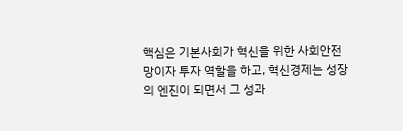핵심은 기본사회가 혁신을 위한 사회안전망이자 투자 역할을 하고, 혁신경제는 성장의 엔진이 되면서 그 성과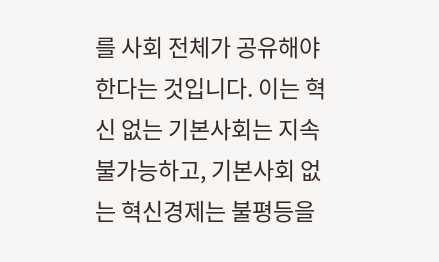를 사회 전체가 공유해야 한다는 것입니다. 이는 혁신 없는 기본사회는 지속 불가능하고, 기본사회 없는 혁신경제는 불평등을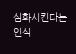심화시킨다는 인식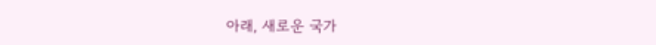아래, 새로운 국가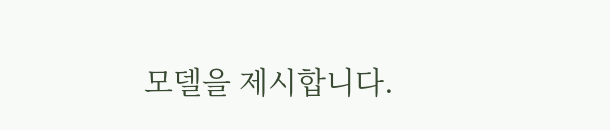모델을 제시합니다.